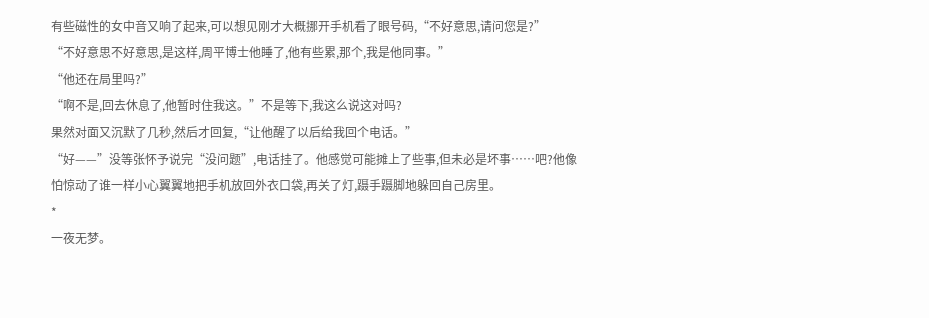有些磁性的女中音又响了起来,可以想见刚才大概挪开手机看了眼号码,“不好意思,请问您是?”
“不好意思不好意思,是这样,周平博士他睡了,他有些累,那个,我是他同事。”
“他还在局里吗?”
“啊不是,回去休息了,他暂时住我这。”不是等下,我这么说这对吗?
果然对面又沉默了几秒,然后才回复,“让他醒了以后给我回个电话。”
“好——”没等张怀予说完“没问题”,电话挂了。他感觉可能摊上了些事,但未必是坏事……吧?他像怕惊动了谁一样小心翼翼地把手机放回外衣口袋,再关了灯,蹑手蹑脚地躲回自己房里。
*
一夜无梦。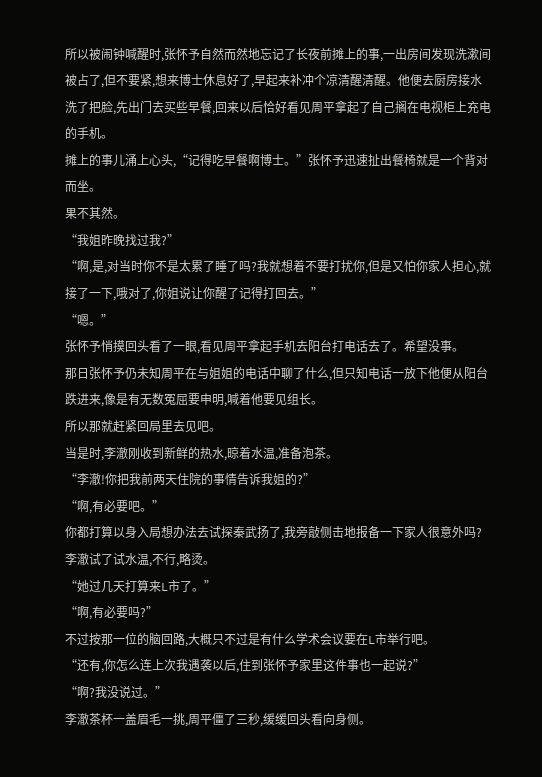所以被闹钟喊醒时,张怀予自然而然地忘记了长夜前摊上的事,一出房间发现洗漱间被占了,但不要紧,想来博士休息好了,早起来补冲个凉清醒清醒。他便去厨房接水洗了把脸,先出门去买些早餐,回来以后恰好看见周平拿起了自己搁在电视柜上充电的手机。
摊上的事儿涌上心头,“记得吃早餐啊博士。”张怀予迅速扯出餐椅就是一个背对而坐。
果不其然。
“我姐昨晚找过我?”
“啊,是,对当时你不是太累了睡了吗?我就想着不要打扰你,但是又怕你家人担心,就接了一下,哦对了,你姐说让你醒了记得打回去。”
“嗯。”
张怀予悄摸回头看了一眼,看见周平拿起手机去阳台打电话去了。希望没事。
那日张怀予仍未知周平在与姐姐的电话中聊了什么,但只知电话一放下他便从阳台跌进来,像是有无数冤屈要申明,喊着他要见组长。
所以那就赶紧回局里去见吧。
当是时,李澈刚收到新鲜的热水,晾着水温,准备泡茶。
“李澈!你把我前两天住院的事情告诉我姐的?”
“啊,有必要吧。”
你都打算以身入局想办法去试探秦武扬了,我旁敲侧击地报备一下家人很意外吗?李澈试了试水温,不行,略烫。
“她过几天打算来L市了。”
“啊,有必要吗?”
不过按那一位的脑回路,大概只不过是有什么学术会议要在L市举行吧。
“还有,你怎么连上次我遇袭以后,住到张怀予家里这件事也一起说?”
“啊?我没说过。”
李澈茶杯一盖眉毛一挑,周平僵了三秒,缓缓回头看向身侧。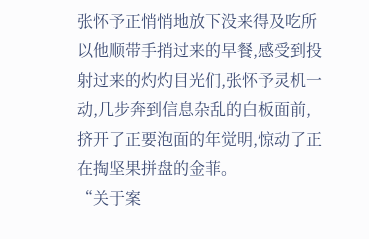张怀予正悄悄地放下没来得及吃所以他顺带手捎过来的早餐,感受到投射过来的灼灼目光们,张怀予灵机一动,几步奔到信息杂乱的白板面前,挤开了正要泡面的年觉明,惊动了正在掏坚果拼盘的金菲。
“关于案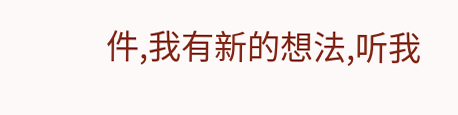件,我有新的想法,听我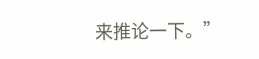来推论一下。”